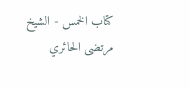كتاب الخمس - الشيخ مرتضى الحائري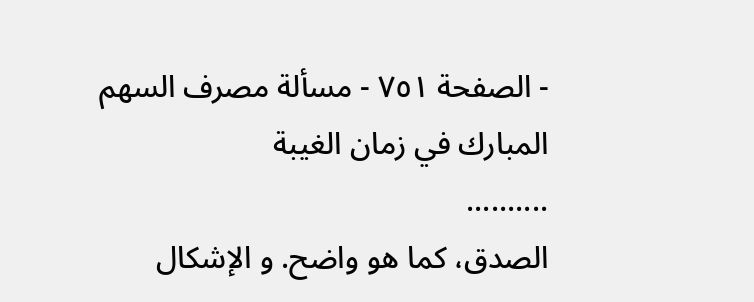- الصفحة ٧٥١ - مسألة مصرف السهم المبارك في زمان الغيبة
..........
الصدق، كما هو واضح. و الإشكال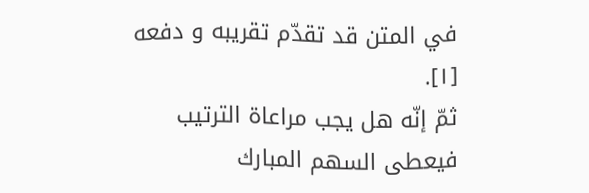في المتن قد تقدّم تقريبه و دفعه [١].
ثمّ إنّه هل يجب مراعاة الترتيب فيعطى السهم المبارك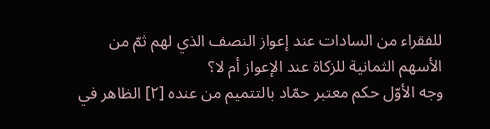للفقراء من السادات عند إعواز النصف الذي لهم ثمّ من الأسهم الثمانية للزكاة عند الإعواز أم لا؟
وجه الأوّل حكم معتبر حمّاد بالتتميم من عنده [٢] الظاهر في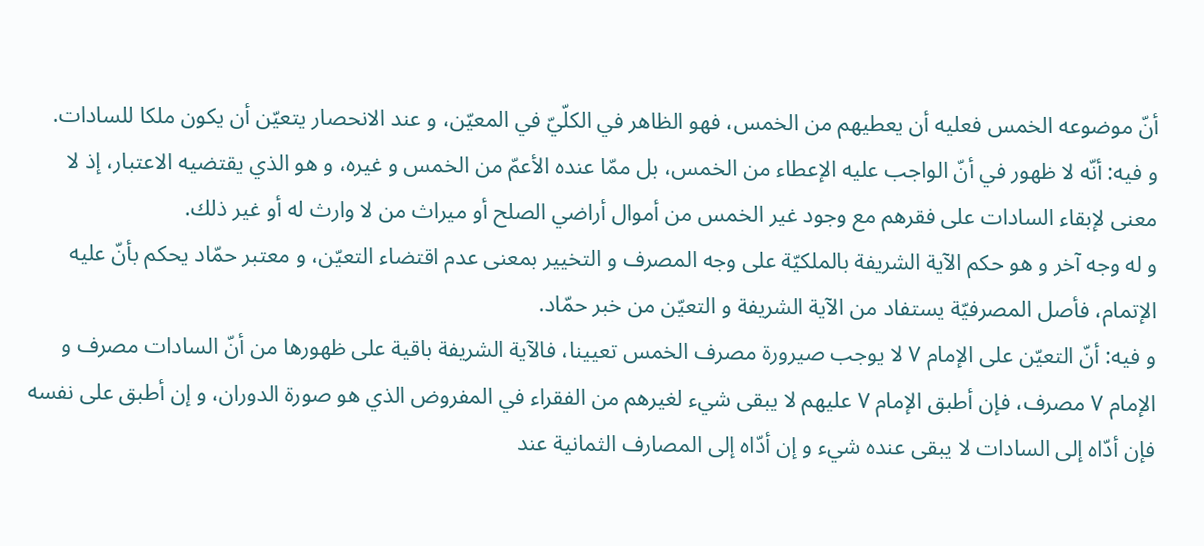أنّ موضوعه الخمس فعليه أن يعطيهم من الخمس، فهو الظاهر في الكلّيّ في المعيّن، و عند الانحصار يتعيّن أن يكون ملكا للسادات.
و فيه: أنّه لا ظهور في أنّ الواجب عليه الإعطاء من الخمس، بل ممّا عنده الأعمّ من الخمس و غيره، و هو الذي يقتضيه الاعتبار، إذ لا معنى لإبقاء السادات على فقرهم مع وجود غير الخمس من أموال أراضي الصلح أو ميراث من لا وارث له أو غير ذلك.
و له وجه آخر و هو حكم الآية الشريفة بالملكيّة على وجه المصرف و التخيير بمعنى عدم اقتضاء التعيّن، و معتبر حمّاد يحكم بأنّ عليه الإتمام، فأصل المصرفيّة يستفاد من الآية الشريفة و التعيّن من خبر حمّاد.
و فيه: أنّ التعيّن على الإمام ٧ لا يوجب صيرورة مصرف الخمس تعيينا، فالآية الشريفة باقية على ظهورها من أنّ السادات مصرف و الإمام ٧ مصرف، فإن أطبق الإمام ٧ عليهم لا يبقى شيء لغيرهم من الفقراء في المفروض الذي هو صورة الدوران، و إن أطبق على نفسه فإن أدّاه إلى السادات لا يبقى عنده شيء و إن أدّاه إلى المصارف الثمانية عند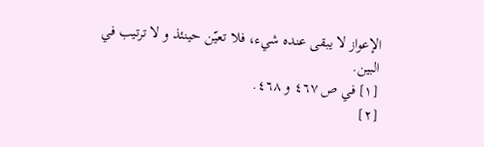الإعواز لا يبقى عنده شيء، فلا تعيّن حينئذ و لا ترتيب في البين.
[١] في ص ٤٦٧ و ٤٦٨.
[٢]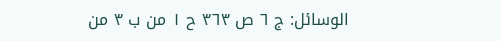الوسائل: ج ٦ ص ٣٦٣ ح ١ من ب ٣ من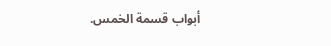أبواب قسمة الخمس.